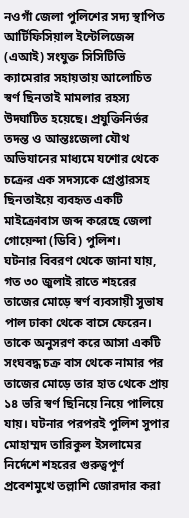নওগাঁ জেলা পুলিশের সদ্য স্থাপিত আর্টিফিসিয়াল ইন্টেলিজেন্স (এআই) সংযুক্ত সিসিটিভি ক্যামেরার সহায়তায় আলোচিত স্বর্ণ ছিনতাই মামলার রহস্য উদ্ঘাটিত হয়েছে। প্রযুক্তিনির্ভর তদন্ত ও আন্তঃজেলা যৌথ অভিযানের মাধ্যমে যশোর থেকে চক্রের এক সদস্যকে গ্রেপ্তারসহ ছিনতাইয়ে ব্যবহৃত একটি মাইক্রোবাস জব্দ করেছে জেলা গোয়েন্দা (ডিবি) পুলিশ।
ঘটনার বিবরণ থেকে জানা যায়, গত ৩০ জুলাই রাতে শহরের তাজের মোড়ে স্বর্ণ ব্যবসায়ী সুভাষ পাল ঢাকা থেকে বাসে ফেরেন। তাকে অনুসরণ করে আসা একটি সংঘবদ্ধ চক্র বাস থেকে নামার পর তাজের মোড়ে তার হাত থেকে প্রায় ১৪ ভরি স্বর্ণ ছিনিয়ে নিয়ে পালিয়ে যায়। ঘটনার পরপরই পুলিশ সুপার মোহাম্মদ তারিকুল ইসলামের নির্দেশে শহরের গুরুত্বপূর্ণ প্রবেশমুখে তল্লাশি জোরদার করা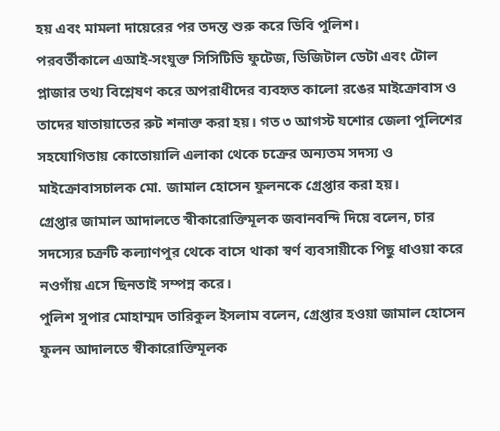হয় এবং মামলা দায়েরের পর তদন্ত শুরু করে ডিবি পুলিশ।
পরবর্তীকালে এআই-সংযুক্ত সিসিটিভি ফুটেজ, ডিজিটাল ডেটা এবং টোল প্লাজার তথ্য বিশ্লেষণ করে অপরাধীদের ব্যবহৃত কালো রঙের মাইক্রোবাস ও তাদের যাতায়াতের রুট শনাক্ত করা হয়। গত ৩ আগস্ট যশোর জেলা পুলিশের সহযোগিতায় কোতোয়ালি এলাকা থেকে চক্রের অন্যতম সদস্য ও মাইক্রোবাসচালক মো. জামাল হোসেন ফুলনকে গ্রেপ্তার করা হয়।
গ্রেপ্তার জামাল আদালতে স্বীকারোক্তিমূলক জবানবন্দি দিয়ে বলেন, চার সদস্যের চক্রটি কল্যাণপুর থেকে বাসে থাকা স্বর্ণ ব্যবসায়ীকে পিছু ধাওয়া করে নওগাঁয় এসে ছিনতাই সম্পন্ন করে।
পুলিশ সুপার মোহাম্মদ তারিকুল ইসলাম বলেন, গ্রেপ্তার হওয়া জামাল হোসেন ফুলন আদালতে স্বীকারোক্তিমূলক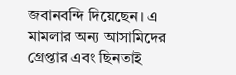জবানবন্দি দিয়েছেন। এ মামলার অন্য আসামিদের গ্রেপ্তার এবং ছিনতাই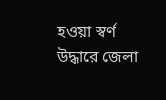হওয়া স্বর্ণ উদ্ধারে জেলা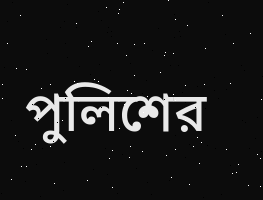পুলিশের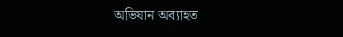অভিযান অব্যাহত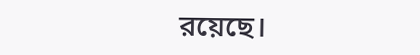রয়েছে।